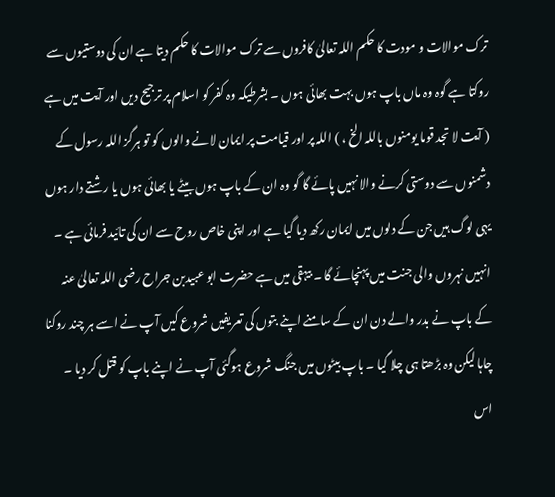ترک موالات و مودت کا حکم اللہ تعالیٰ کافروں سے ترک موالات کا حکم دیتا ہے ان کی دوستیوں سے روکتا ہے گوہ وہ ماں باپ ہوں بہت بھائی ہوں ۔ بشرطیکہ وہ کفر کو اسلام پر ترجیح دیں اور آیت میں ہے ( آیت لا تجد قوما یومنوں باللہ الخ ، ) اللہ پر اور قیامت پر ایمان لانے والوں کو تو ہرگز اللہ رسول کے دشمنوں سے دوستی کرنے والا نہیں پائے گا گو وہ ان کے باپ ہوں بیٹے یا بھائی ہوں یا رشتے دار ہوں یہی لوگ ہیں جن کے دلوں میں ایمان رکھ دیا گیا ہے اور اپنی خاص روح سے ان کی تائید فرمائی ہے ۔ انہیں نہروں والی جنت میں پہنچائے گا ۔ بیہقی میں ہے حضرت ابو عبیدبن جراح رضی اللہ تعالیٰ عنہ کے باپ نے بدر والے دن ان کے سامنے اپنے بتوں کی تعریفیں شروع کیں آپ نے اسے ہر چند روکنا چاہا لیکن وہ بڑھتا ہی چلا گیا ۔ باپ بیٹوں میں جنگ شروع ہوگئی آپ نے اپنے باپ کو قتل کر دیا ۔ اس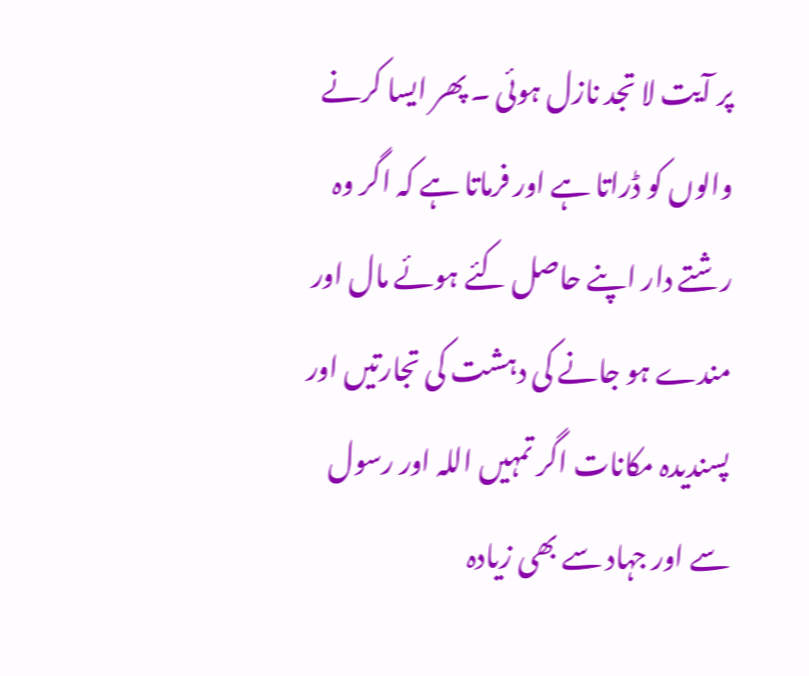پر آیت لا تجد نازل ہوئی ۔ پھر ایسا کرنے والوں کو ڈراتا ہے اور فرماتا ہے کہ اگر وہ رشتے دار اپنے حاصل کئے ہوئے مال اور مندے ہو جانے کی دہشت کی تجارتیں اور پسندیدہ مکانات اگر تمہیں اللہ اور رسول سے اور جہاد سے بھی زیادہ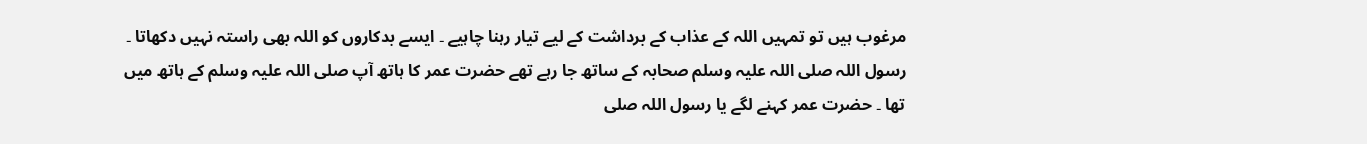مرغوب ہیں تو تمہیں اللہ کے عذاب کے برداشت کے لیے تیار رہنا چاہیے ۔ ایسے بدکاروں کو اللہ بھی راستہ نہیں دکھاتا ۔ رسول اللہ صلی اللہ علیہ وسلم صحابہ کے ساتھ جا رہے تھے حضرت عمر کا ہاتھ آپ صلی اللہ علیہ وسلم کے ہاتھ میں تھا ۔ حضرت عمر کہنے لگے یا رسول اللہ صلی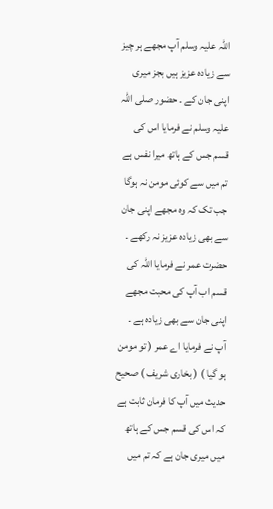اللہ علیہ وسلم آپ مجھے ہر چیز سے زیادہ عزیز ہیں بجز میری اپنی جان کے ۔ حضور صلی اللہ علیہ وسلم نے فرمایا اس کی قسم جس کے ہاتھ میرا نفس ہے تم میں سے کوئی مومن نہ ہوگا جب تک کہ وہ مجھے اپنی جان سے بھی زیادہ عزیز نہ رکھے ۔ حضرت عمر نے فرمایا اللہ کی قسم اب آپ کی محبت مجھے اپنی جان سے بھی زیادہ ہے ۔ آپ نے فرمایا اے عمر ( تو مومن ہو گیا ) ( بخاری شریف ) صحیح حدیث میں آپ کا فرمان ثابت ہے کہ اس کی قسم جس کے ہاتھ میں میری جان ہے کہ تم میں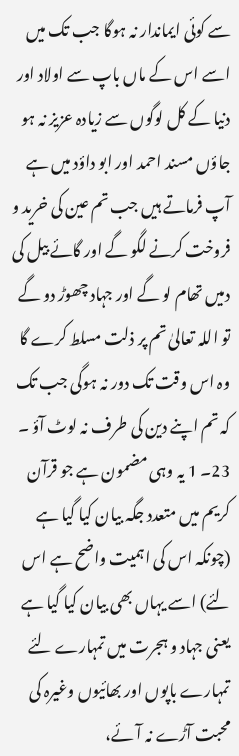سے کوئی ایماندار نہ ہوگا جب تک میں اسے اس کے ماں باپ سے اولاد اور دنیا کے کل لوگوں سے زیادہ عزیز نہ ہو جاؤں مسند احمد اور ابو داؤد میں ہے آپ فرماتے ہیں جب تم عین کی خرید و فروخت کرنے لگو گے اور گائے بیل کی دمیں تھام لو گے اور جہاد چھوڑ دو گے تو اللہ تعالیٰ تم پر ذلت مسلط کرے گا وہ اس وقت تک دور نہ ہوگی جب تک کہ تم اپنے دین کی طرف نہ لوٹ آؤ ۔
23۔ 1 یہ وہی مضمون ہے جو قرآن کریم میں متعدد جگہ بیان کیا گیا ہے (چونکہ اس کی اہمیت واضح ہے اس لئے) اسے یہاں بھی بیان کیا گیا ہے یعنی جہاد و ہجرت میں تمہارے لئے تمہارے باپوں اور بھائیوں وغیرہ کی محبت آڑے نہ آئے،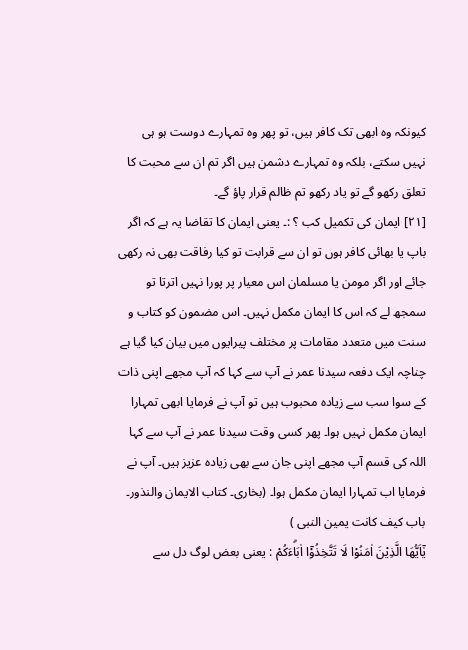کیونکہ وہ ابھی تک کافر ہیں، تو پھر وہ تمہارے دوست ہو ہی نہیں سکتے، بلکہ وہ تمہارے دشمن ہیں اگر تم ان سے محبت کا تعلق رکھو گے تو یاد رکھو تم ظالم قرار پاؤ گے۔
[٢١] ایمان کی تکمیل کب ؟ :۔ یعنی ایمان کا تقاضا یہ ہے کہ اگر باپ یا بھائی کافر ہوں تو ان سے قرابت تو کیا رفاقت بھی نہ رکھی جائے اور اگر مومن یا مسلمان اس معیار پر پورا نہیں اترتا تو سمجھ لے کہ اس کا ایمان مکمل نہیں۔ اس مضمون کو کتاب و سنت میں متعدد مقامات پر مختلف پیرایوں میں بیان کیا گیا ہے چناچہ ایک دفعہ سیدنا عمر نے آپ سے کہا کہ آپ مجھے اپنی ذات کے سوا سب سے زیادہ محبوب ہیں تو آپ نے فرمایا ابھی تمہارا ایمان مکمل نہیں ہوا۔ پھر کسی وقت سیدنا عمر نے آپ سے کہا اللہ کی قسم آپ مجھے اپنی جان سے بھی زیادہ عزیز ہیں۔ آپ نے فرمایا اب تمہارا ایمان مکمل ہوا۔ (بخاری۔ کتاب الایمان والنذور۔ باب کیف کانت یمین النبی )
يٰٓاَيُّھَا الَّذِيْنَ اٰمَنُوْا لَا تَتَّخِذُوْٓا اٰبَاۗءَكُمْ : یعنی بعض لوگ دل سے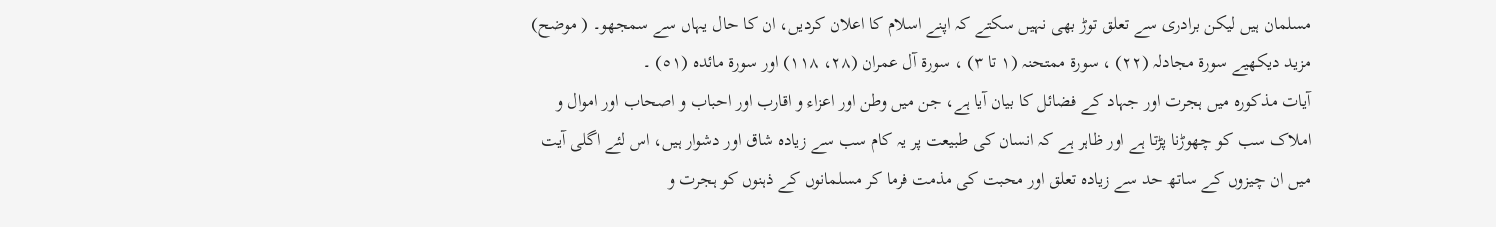مسلمان ہیں لیکن برادری سے تعلق توڑ بھی نہیں سکتے کہ اپنے اسلام کا اعلان کردیں، ان کا حال یہاں سے سمجھو۔ ( موضح) مزید دیکھیے سورة مجادلہ (٢٢) ، سورة ممتحنہ (١ تا ٣) ، سورة آل عمران (٢٨، ١١٨) اور سورة مائدہ (٥١) ۔
آیات مذکورہ میں ہجرت اور جہاد کے فضائل کا بیان آیا ہے، جن میں وطن اور اعزاء و اقارب اور احباب و اصحاب اور اموال و املاک سب کو چھوڑنا پڑتا ہے اور ظاہر ہے کہ انسان کی طبیعت پر یہ کام سب سے زیادہ شاق اور دشوار ہیں، اس لئے اگلی آیت میں ان چیزوں کے ساتھ حد سے زیادہ تعلق اور محبت کی مذمت فرما کر مسلمانوں کے ذہنوں کو ہجرت و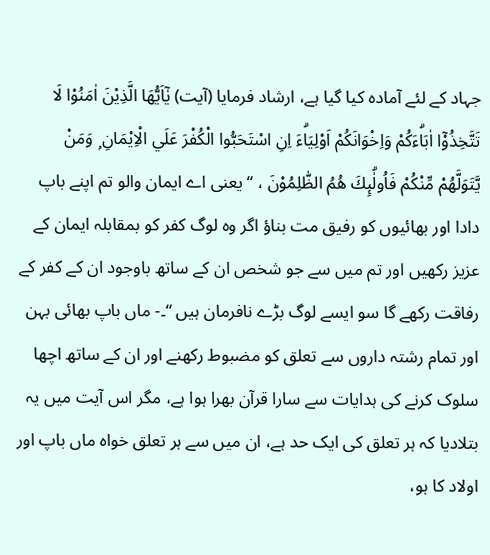جہاد کے لئے آمادہ کیا گیا ہے، ارشاد فرمایا (آیت) يٰٓاَيُّھَا الَّذِيْنَ اٰمَنُوْا لَا تَتَّخِذُوْٓا اٰبَاۗءَكُمْ وَاِخْوَانَكُمْ اَوْلِيَاۗءَ اِنِ اسْتَحَبُّوا الْكُفْرَ عَلَي الْاِيْمَانِ ۭ وَمَنْ يَّتَوَلَّهُمْ مِّنْكُمْ فَاُولٰۗىِٕكَ هُمُ الظّٰلِمُوْنَ ، “ یعنی اے ایمان والو تم اپنے باپ دادا اور بھائیوں کو رفیق مت بناؤ اگر وہ لوگ کفر کو بمقابلہ ایمان کے عزیز رکھیں اور تم میں سے جو شخص ان کے ساتھ باوجود ان کے کفر کے رفاقت رکھے گا سو ایسے لوگ بڑے نافرمان ہیں “۔- ماں باپ بھائی بہن اور تمام رشتہ داروں سے تعلق کو مضبوط رکھنے اور ان کے ساتھ اچھا سلوک کرنے کی ہدایات سے سارا قرآن بھرا ہوا ہے، مگر اس آیت میں یہ بتلادیا کہ ہر تعلق کی ایک حد ہے، ان میں سے ہر تعلق خواہ ماں باپ اور اولاد کا ہو،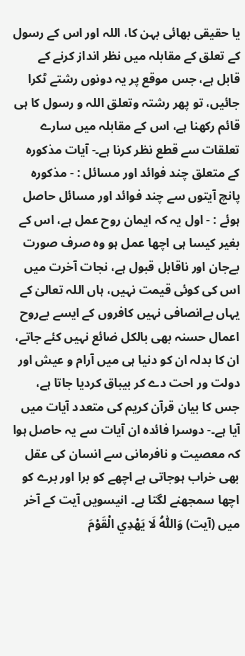یا حقیقی بھائی بہن کا، اللہ اور اس کے رسول کے تعلق کے مقابلہ میں نظر انداز کرنے کے قابل ہے، جس موقع پر یہ دونوں رشتے ٹکرا جائیں، تو پھر رشتہ وتعلق اللہ و رسول کا ہی قائم رکھنا ہے، اس کے مقابلہ میں سارے تعلقات سے قطع نظر کرنا ہے۔- آیات مذکورہ کے متعلق چند فوائد اور مسائل : - مذکورہ پانچ آیتوں سے چند فوائد اور مسائل حاصل ہوئے : - اول یہ کہ ایمان روح عمل ہے، اس کے بغیر کیسا ہی اچھا عمل ہو وہ صرف صورت بےجان اور ناقابل قبول ہے، نجات آخرت میں اس کی کوئی قیمت نہیں، ہاں اللہ تعالیٰ کے یہاں بےانصافی نہیں کافروں کے ایسے بےروح اعمال حسنہ بھی بالکل ضائع نہیں کئے جاتے، ان کا بدلہ ان کو دنیا ہی میں آرام و عیش اور دولت ور احت دے کر بیباق کردیا جاتا ہے، جس کا بیان قرآن کریم کی متعدد آیات میں آیا ہے۔- دوسرا فائدہ ان آیات سے یہ حاصل ہوا کہ معصیت و نافرمانی سے انسان کی عقل بھی خراب ہوجاتی ہے اچھے کو برا اور برے کو اچھا سمجھنے لگتا ہے۔ انیسویں آیت کے آخر میں (آیت) وَاللّٰهُ لَا يَهْدِي الْقَوْمَ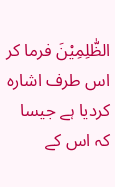الظّٰلِمِيْنَ فرما کر اس طرف اشارہ کردیا ہے جیسا کہ اس کے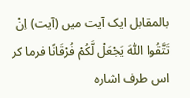بالمقابل ایک آیت میں (آیت) اِنْ تَتَّقُوا اللّٰهَ يَجْعَلْ لَّكُمْ فُرْقَانًا فرما کر اس طرف اشارہ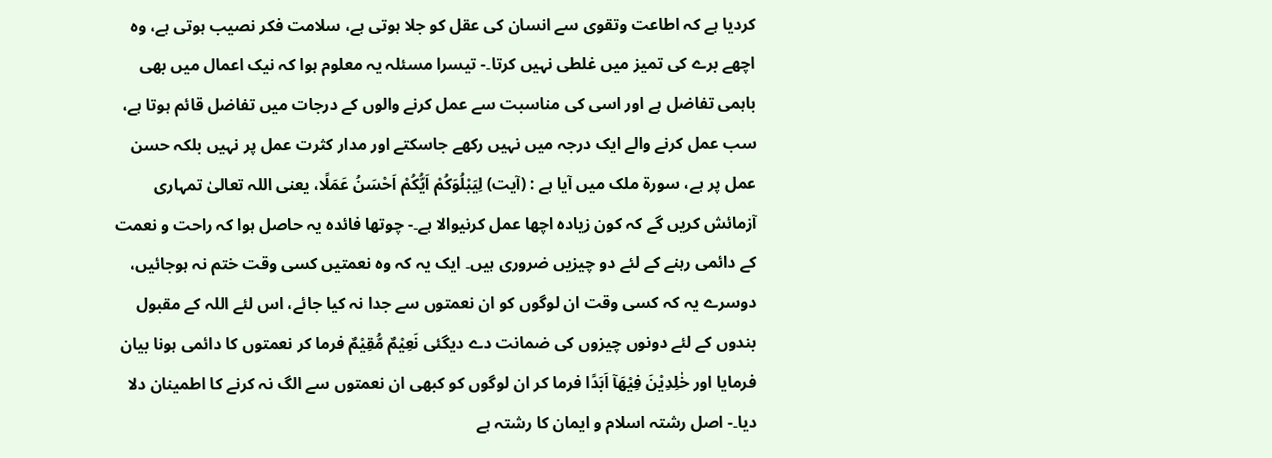کردیا ہے کہ اطاعت وتقوی سے انسان کی عقل کو جلا ہوتی ہے، سلامت فکر نصیب ہوتی ہے، وہ اچھے برے کی تمیز میں غلطی نہیں کرتا۔- تیسرا مسئلہ یہ معلوم ہوا کہ نیک اعمال میں بھی باہمی تفاضل ہے اور اسی کی مناسبت سے عمل کرنے والوں کے درجات میں تفاضل قائم ہوتا ہے، سب عمل کرنے والے ایک درجہ میں نہیں رکھے جاسکتے اور مدار کثرت عمل پر نہیں بلکہ حسن عمل پر ہے، سورة ملک میں آیا ہے : (آیت) لِيَبْلُوَكُمْ اَيُّكُمْ اَحْسَنُ عَمَلًا، یعنی اللہ تعالیٰ تمہاری آزمائش کریں گے کہ کون زیادہ اچھا عمل کرنیوالا ہے۔- چوتھا فائدہ یہ حاصل ہوا کہ راحت و نعمت کے دائمی رہنے کے لئے دو چیزیں ضروری ہیں۔ ایک یہ کہ وہ نعمتیں کسی وقت ختم نہ ہوجائیں، دوسرے یہ کہ کسی وقت ان لوگوں کو ان نعمتوں سے جدا نہ کیا جائے، اس لئے اللہ کے مقبول بندوں کے لئے دونوں چیزوں کی ضمانت دے دیگئی نَعِيْمٌ مُّقِيْمٌ فرما کر نعمتوں کا دائمی ہونا بیان فرمایا اور خٰلِدِيْنَ فِيْهَآ اَبَدًا فرما کر ان لوگوں کو کبھی ان نعمتوں سے الگ نہ کرنے کا اطمینان دلا دیا۔- اصل رشتہ اسلام و ایمان کا رشتہ ہے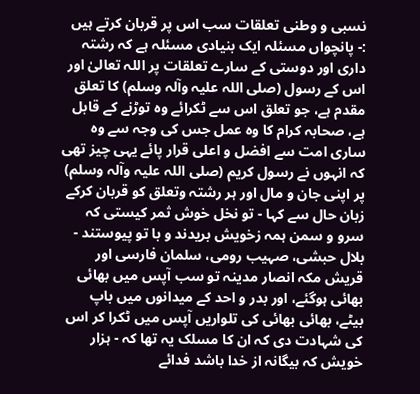نسبی و وطنی تعلقات سب اس پر قربان کرتے ہیں :- پانچواں مسئلہ ایک بنیادی مسئلہ ہے کہ رشتہ داری اور دوستی کے سارے تعلقات پر اللہ تعالیٰ اور اس کے رسول (صلی اللہ علیہ وآلہ وسلم) کا تعلق مقدم ہے، جو تعلق اس سے ٹکرائے وہ توڑنے کے قابل ہے، صحابہ کرام کا وہ عمل جس کی وجہ سے وہ ساری امت سے افضل و اعلی قرار پائے یہی چیز تھی کہ انہوں نے رسول کریم (صلی اللہ علیہ وآلہ وسلم) پر اپنی جان و مال اور ہر رشتہ وتعلق کو قربان کرکے زبان حال سے کہا - تو نخل خوش ثمر کیستی کہ سرو و سمن ہمہ زخویش بریدند و با تو پیوستند - بلال حبشی، صہیب رومی، سلمان فارسی اور قریش مکہ انصار مدینہ تو سب آپس میں بھائی بھائی ہوگئے، اور بدر و احد کے میدانوں میں باپ بیٹے، بھائی بھائی کی تلواریں آپس میں ٹکرا کر اس کی شہادت دی کہ ان کا مسلک یہ تھا کہ - ہزار خویش کہ بیگانہ از خدا باشد فدائے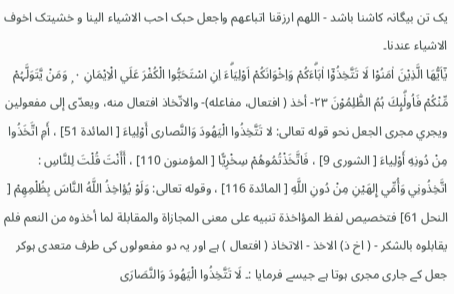یک تن بیگانہ کاشنا باشد - اللھم ارزقنا اتباعھم واجعل حبک احب الاشیاء الینا و خشیتک اخوف الاشیاء عندنا۔
يٰٓاَيُّھَا الَّذِيْنَ اٰمَنُوْا لَا تَتَّخِذُوْٓا اٰبَاۗءَكُمْ وَاِخْوَانَكُمْ اَوْلِيَاۗءَ اِنِ اسْتَحَبُّوا الْكُفْرَ عَلَي الْاِيْمَانِ ٠ ۭ وَمَنْ يَّتَوَلَّہُمْ مِّنْكُمْ فَاُولٰۗىِٕكَ ہُمُ الظّٰلِمُوْنَ ٢٣- أخذ ( افتعال، مفاعله)- والاتّخاذ افتعال منه، ويعدّى إلى مفعولین ويجري مجری الجعل نحو قوله تعالی: لا تَتَّخِذُوا الْيَهُودَ وَالنَّصاری أَوْلِياءَ [ المائدة 51] ، أَمِ اتَّخَذُوا مِنْ دُونِهِ أَوْلِياءَ [ الشوری 9] ، فَاتَّخَذْتُمُوهُمْ سِخْرِيًّا [ المؤمنون 110] ، أَأَنْتَ قُلْتَ لِلنَّاسِ : اتَّخِذُونِي وَأُمِّي إِلهَيْنِ مِنْ دُونِ اللَّهِ [ المائدة 116] ، وقوله تعالی: وَلَوْ يُؤاخِذُ اللَّهُ النَّاسَ بِظُلْمِهِمْ [ النحل 61] فتخصیص لفظ المؤاخذة تنبيه علی معنی المجازاة والمقابلة لما أخذوه من النعم فلم يقابلوه بالشکر - ( اخ ذ) الاخذ - الاتخاذ ( افتعال ) ہے اور یہ دو مفعولوں کی طرف متعدی ہوکر جعل کے جاری مجری ہوتا ہے جیسے فرمایا :۔ لَا تَتَّخِذُوا الْيَهُودَ وَالنَّصَارَى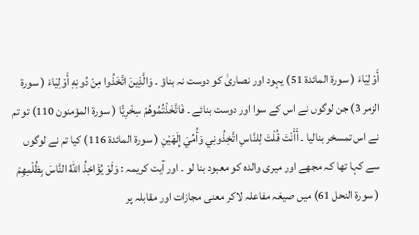أَوْلِيَاءَ ( سورة المائدة 51) یہود اور نصاریٰ کو دوست نہ بناؤ ۔ وَالَّذِينَ اتَّخَذُوا مِنْ دُونِهِ أَوْلِيَاءَ ( سورة الزمر 3) جن لوگوں نے اس کے سوا اور دوست بنائے ۔ فَاتَّخَذْتُمُوهُمْ سِخْرِيًّا ( سورة المؤمنون 110) تو تم نے اس تمسخر بنالیا ۔ أَأَنْتَ قُلْتَ لِلنَّاسِ اتَّخِذُونِي وَأُمِّيَ إِلَهَيْنِ ( سورة المائدة 116) کیا تم نے لوگوں سے کہا تھا کہ مجھے اور میری والدہ کو معبود بنا لو ۔ اور آیت کریمہ : وَلَوْ يُؤَاخِذُ اللهُ النَّاسَ بِظُلْمِهِمْ ( سورة النحل 61) میں صیغہ مفاعلہ لاکر معنی مجازات اور مقابلہ پر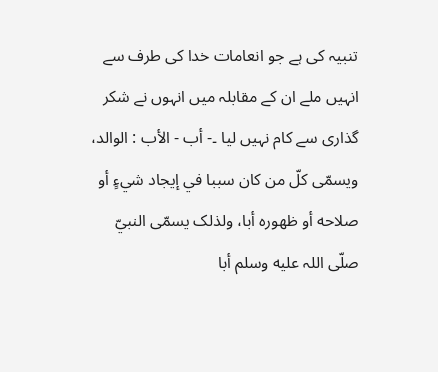تنبیہ کی ہے جو انعامات خدا کی طرف سے انہیں ملے ان کے مقابلہ میں انہوں نے شکر گذاری سے کام نہیں لیا ۔- أب - الأب : الوالد، ويسمّى كلّ من کان سببا في إيجاد شيءٍ أو صلاحه أو ظهوره أبا، ولذلک يسمّى النبيّ صلّى اللہ عليه وسلم أبا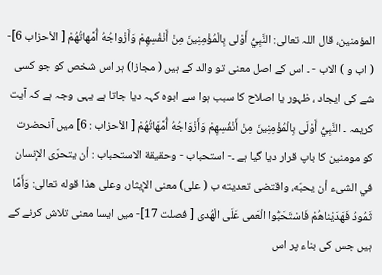المؤمنین، قال اللہ تعالی: النَّبِيُّ أَوْلى بِالْمُؤْمِنِينَ مِنْ أَنْفُسِهِمْ وَأَزْواجُهُ أُمَّهاتُهُمْ [ الأحزاب 6]- ( اب و ) الاب - ۔ اس کے اصل معنی تو والد کے ہیں ( مجازا) ہر اس شخص کو جو کسی شے کی ایجاد ، ظہور یا اصلاح کا سبب ہوا سے ابوہ کہہ دیا جاتا ہے یہی وجہ ہے کہ آیت کریمہ ۔ النَّبِيُّ أَوْلَى بِالْمُؤْمِنِينَ مِنْ أَنْفُسِهِمْ وَأَزْوَاجُهُ أُمَّهَاتُهُمْ [ الأحزاب : 6] میں آنحضرت کو مومنین کا باپ قرار دیا گیا ہے ۔- استحباب - وحقیقة الاستحباب : أن يتحرّى الإنسان في الشیء أن يحبّه، واقتضی تعدیته ب ( علی) معنی الإيثار، وعلی هذا قوله تعالی: وَأَمَّا ثَمُودُ فَهَدَيْناهُمْ فَاسْتَحَبُّوا الْعَمى عَلَى الْهُدى [ فصلت 17]- میں ایسا معنی تلاش کرنے کے ہیں جس کی بناء پر اس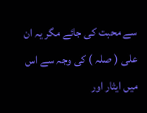سے محبت کی جائے مگر یہ ان علی ( صلہ ) کی وجہ سے اس میں ایثار اور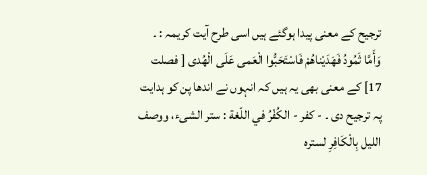ترجیح کے معنی پیدا ہوگئے ہیں اسی طرح آیت کریمہ : ۔ وَأَمَّا ثَمُودُ فَهَدَيْناهُمْ فَاسْتَحَبُّوا الْعَمى عَلَى الْهُدى [ فصلت 17] کے معنی بھی یہ ہیں کہ انہوں نے اندھا پن کو ہدایت پہ ترجیح دی ۔ - كفر - الكُفْرُ في اللّغة : ستر الشیء، ووصف اللیل بِالْكَافِرِ لستره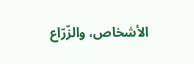الأشخاص، والزّرّاع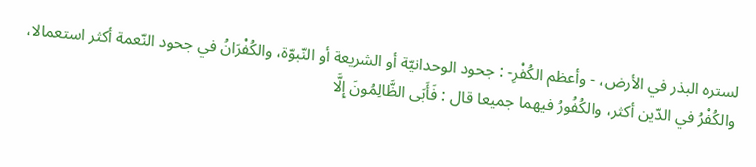لستره البذر في الأرض، - وأعظم الكُفْرِ- : جحود الوحدانيّة أو الشریعة أو النّبوّة، والکُفْرَانُ في جحود النّعمة أكثر استعمالا، والکُفْرُ في الدّين أكثر، والکُفُورُ فيهما جمیعا قال : فَأَبَى الظَّالِمُونَ إِلَّا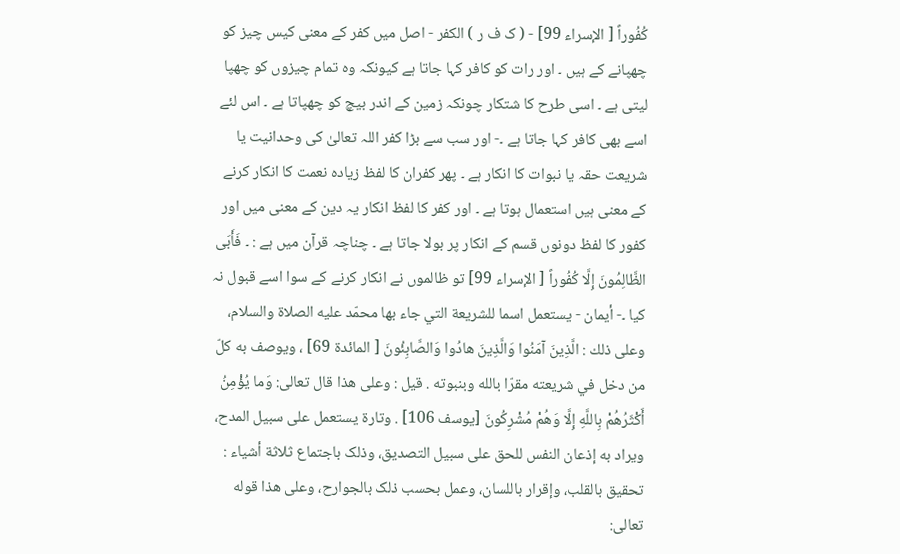كُفُوراً [ الإسراء 99] - ( ک ف ر ) الکفر - اصل میں کفر کے معنی کیس چیز کو چھپانے کے ہیں ۔ اور رات کو کافر کہا جاتا ہے کیونکہ وہ تمام چیزوں کو چھپا لیتی ہے ۔ اسی طرح کا شتکار چونکہ زمین کے اندر بیچ کو چھپاتا ہے ۔ اس لئے اسے بھی کافر کہا جاتا ہے ۔- اور سب سے بڑا کفر اللہ تعالیٰ کی وحدانیت یا شریعت حقہ یا نبوات کا انکار ہے ۔ پھر کفران کا لفظ زیادہ نعمت کا انکار کرنے کے معنی ہیں استعمال ہوتا ہے ۔ اور کفر کا لفظ انکار یہ دین کے معنی میں اور کفور کا لفظ دونوں قسم کے انکار پر بولا جاتا ہے ۔ چناچہ قرآن میں ہے : ۔ فَأَبَى الظَّالِمُونَ إِلَّا كُفُوراً [ الإسراء 99] تو ظالموں نے انکار کرنے کے سوا اسے قبول نہ کیا ۔- أیمان - يستعمل اسما للشریعة التي جاء بها محمّد عليه الصلاة والسلام، وعلی ذلك : الَّذِينَ آمَنُوا وَالَّذِينَ هادُوا وَالصَّابِئُونَ [ المائدة 69] ، ويوصف به كلّ من دخل في شریعته مقرّا بالله وبنبوته . قيل : وعلی هذا قال تعالی: وَما يُؤْمِنُ أَكْثَرُهُمْ بِاللَّهِ إِلَّا وَهُمْ مُشْرِكُونَ [يوسف 106] . وتارة يستعمل علی سبیل المدح، ويراد به إذعان النفس للحق علی سبیل التصدیق، وذلک باجتماع ثلاثة أشياء : تحقیق بالقلب، وإقرار باللسان، وعمل بحسب ذلک بالجوارح، وعلی هذا قوله تعالی: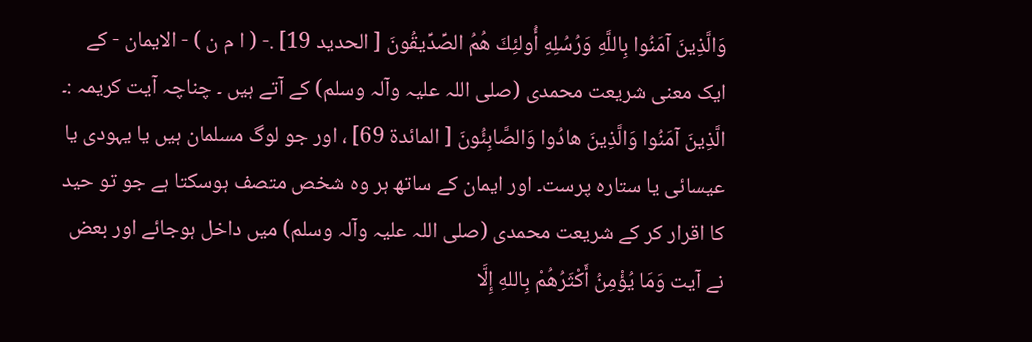وَالَّذِينَ آمَنُوا بِاللَّهِ وَرُسُلِهِ أُولئِكَ هُمُ الصِّدِّيقُونَ [ الحدید 19] .- ( ا م ن ) - الایمان - کے ایک معنی شریعت محمدی (صلی اللہ علیہ وآلہ وسلم) کے آتے ہیں ۔ چناچہ آیت کریمہ :۔ الَّذِينَ آمَنُوا وَالَّذِينَ هادُوا وَالصَّابِئُونَ [ المائدة 69] ، اور جو لوگ مسلمان ہیں یا یہودی یا عیسائی یا ستارہ پرست۔ اور ایمان کے ساتھ ہر وہ شخص متصف ہوسکتا ہے جو تو حید کا اقرار کر کے شریعت محمدی (صلی اللہ علیہ وآلہ وسلم) میں داخل ہوجائے اور بعض نے آیت وَمَا يُؤْمِنُ أَكْثَرُهُمْ بِاللهِ إِلَّا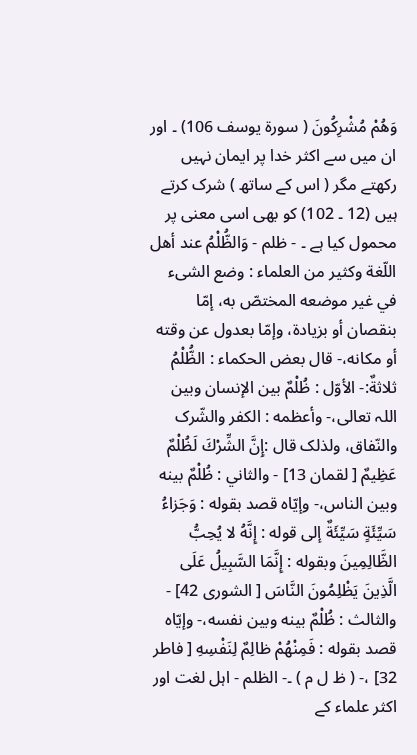وَهُمْ مُشْرِكُونَ ( سورة يوسف 106) ۔ اور ان میں سے اکثر خدا پر ایمان نہیں رکھتے مگر ( اس کے ساتھ ) شرک کرتے ہیں (12 ۔ 102) کو بھی اسی معنی پر محمول کیا ہے ۔ - ظلم - وَالظُّلْمُ عند أهل اللّغة وكثير من العلماء : وضع الشیء في غير موضعه المختصّ به، إمّا بنقصان أو بزیادة، وإمّا بعدول عن وقته أو مکانه،- قال بعض الحکماء : الظُّلْمُ ثلاثةٌ:- الأوّل : ظُلْمٌ بين الإنسان وبین اللہ تعالی،- وأعظمه : الکفر والشّرک والنّفاق، ولذلک قال :إِنَّ الشِّرْكَ لَظُلْمٌ عَظِيمٌ [ لقمان 13] - والثاني : ظُلْمٌ بينه وبین الناس،- وإيّاه قصد بقوله : وَجَزاءُ سَيِّئَةٍ سَيِّئَةٌ إلى قوله : إِنَّهُ لا يُحِبُّ الظَّالِمِينَ وبقوله : إِنَّمَا السَّبِيلُ عَلَى الَّذِينَ يَظْلِمُونَ النَّاسَ [ الشوری 42] - والثالث : ظُلْمٌ بينه وبین نفسه،- وإيّاه قصد بقوله : فَمِنْهُمْ ظالِمٌ لِنَفْسِهِ [ فاطر 32] ،- ( ظ ل م ) ۔- الظلم - اہل لغت اور اکثر علماء کے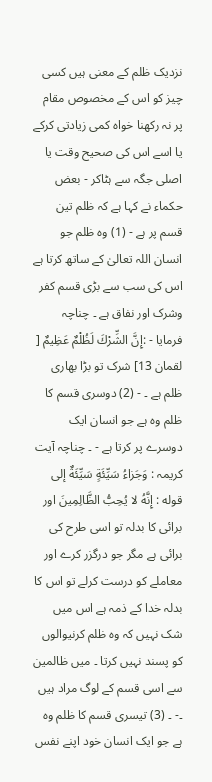نزدیک ظلم کے معنی ہیں کسی چیز کو اس کے مخصوص مقام پر نہ رکھنا خواہ کمی زیادتی کرکے یا اسے اس کی صحیح وقت یا اصلی جگہ سے ہٹاکر - بعض حکماء نے کہا ہے کہ ظلم تین قسم پر ہے - (1) وہ ظلم جو انسان اللہ تعالیٰ کے ساتھ کرتا ہے اس کی سب سے بڑی قسم کفر وشرک اور نفاق ہے ۔ چناچہ فرمایا - :إِنَّ الشِّرْكَ لَظُلْمٌ عَظِيمٌ [ لقمان 13] شرک تو بڑا بھاری ظلم ہے ۔ - (2) دوسری قسم کا ظلم وہ ہے جو انسان ایک دوسرے پر کرتا ہے - ۔ چناچہ آیت کریمہ : وَجَزاءُ سَيِّئَةٍ سَيِّئَةٌ إلى قوله : إِنَّهُ لا يُحِبُّ الظَّالِمِينَ اور برائی کا بدلہ تو اسی طرح کی برائی ہے مگر جو درگزر کرے اور معاملے کو درست کرلے تو اس کا بدلہ خدا کے ذمہ ہے اس میں شک نہیں کہ وہ ظلم کرنیوالوں کو پسند نہیں کرتا ۔ میں ظالمین سے اسی قسم کے لوگ مراد ہیں ۔- ۔ (3) تیسری قسم کا ظلم وہ ہے جو ایک انسان خود اپنے نفس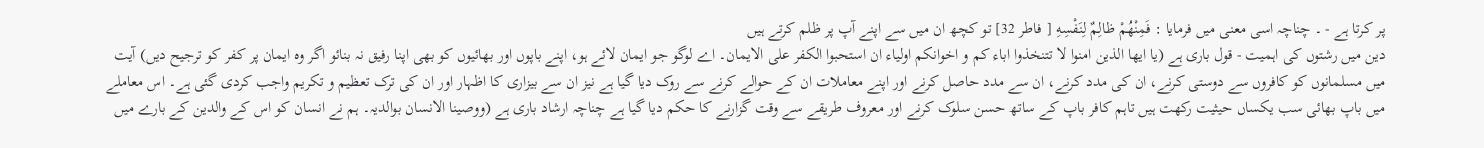پر کرتا ہے - ۔ چناچہ اسی معنی میں فرمایا : فَمِنْهُمْ ظالِمٌ لِنَفْسِهِ [ فاطر 32] تو کچھ ان میں سے اپنے آپ پر ظلم کرتے ہیں
دین میں رشتوں کی اہمیت - قول باری ہے (یا ایھا الذین امنوا لا تتنخذوا اباء کم و اخوانکم اولیاء ان استحبوا الکفر علی الایمان۔ اے لوگو جو ایمان لائے ہو، اپنے باپوں اور بھائیوں کو بھی اپنا رفیق نہ بنائو اگر وہ ایمان پر کفر کو ترجیح دیں) آیت میں مسلمانوں کو کافروں سے دوستی کرنے، ان کی مدد کرنے، ان سے مدد حاصل کرنے اور اپنے معاملات ان کے حوالے کرنے سے روک دیا گیا ہے نیز ان سے بیزاری کا اظہار اور ان کی ترک تعظیم و تکریم واجب کردی گئی ہے۔ اس معاملے میں باپ بھائی سب یکساں حیثیت رکھت ہیں تاہم کافر باپ کے ساتھ حسن سلوک کرنے اور معروف طریقے سے وقت گزارنے کا حکم دیا گیا ہے چناچہ ارشاد باری ہے (ووصینا الانسان بوالدیہ۔ ہم نے انسان کو اس کے والدین کے بارے میں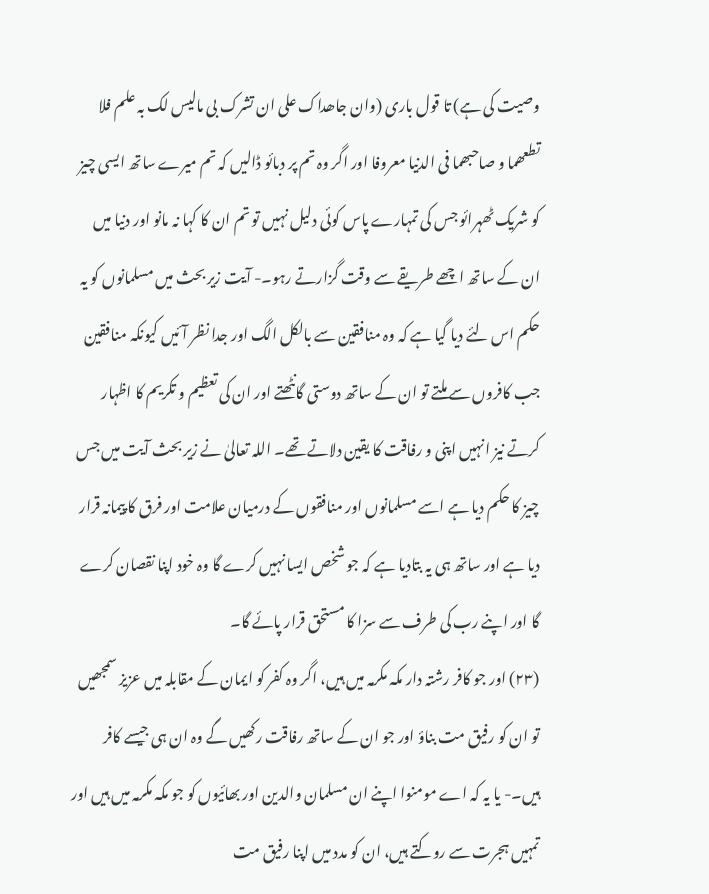وصیت کی ہے) تا قول باری (وان جاھداک علی ان تشرک بی مالیس لک بہ علم فلا تطعھما و صاحبھما فی الدنیا معروفا اور اگر وہ تم پر دبائو ڈالیں کہ تم میرے ساتھ ایسی چیز کو شریک ٹھہرائو جس کی تمہارے پاس کوئی دلیل نہیں تو تم ان کا کہا نہ مانو اور دنیا میں ان کے ساتھ اچھے طریقے سے وقت گزارتے رہو۔- آیت زیر بحث میں مسلمانوں کو یہ حکم اس لئے دیا گیا ہے کہ وہ منافقین سے بالکل الگ اور جدا نظر آئیں کیونکہ منافقین جب کافروں سے ملتے تو ان کے ساتھ دوستی گانٹھتے اور ان کی تعظیم و تکریم کا اظہار کرتے نیز انہیں اپنی و رفاقت کا یقین دلاتے تھے۔ اللہ تعالیٰ نے زیر بحث آیت میں جس چیز کا حکم دیا ہے اسے مسلمانوں اور منافقوں کے درمیان علامت اور فرق کا پیمانہ قرار دیا ہے اور ساتھ ہی یہ بتادیا ہے کہ جو شخص ایسا نہیں کرے گا وہ خود اپنا نقصان کرے گا اور اپنے رب کی طرف سے سزا کا مستحق قرار پائے گا۔
(٢٣) اور جو کافر رشتہ دار مکہ مکرمہ میں ہیں، اگر وہ کفر کو ایمان کے مقابلہ میں عزیز سمجھیں تو ان کو رفیق مت بناؤ اور جو ان کے ساتھ رفاقت رکھیں گے وہ ان ہی جیسے کافر ہیں۔- یا یہ کہ اے مومنوا اپنے ان مسلمان والدین اور بھائیوں کو جو مکہ مکرمہ میں ہیں اور تمہیں ہجرت سے روکتے ہیں، ان کو مدد میں اپنا رفیق مت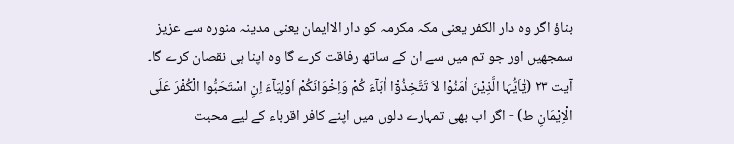بناؤ اگر وہ دار الکفر یعنی مکہ مکرمہ کو دار الاایمان یعنی مدینہ منورہ سے عزیز سمجھیں اور جو تم میں سے ان کے ساتھ رفاقت کرے گا وہ اپنا ہی نقصان کرے گا۔
آیت ٢٣ (یٰٓاَیُّہَا الَّذِیْنَ اٰمَنُوْا لاَ تَتَّخِذُوْٓا اٰبَآءَ کُمْ وَاِخْوَانَکُمْ اَوْلِیَآءَ اِنِ اسْتَحَبُّوا الْکُفْرَ عَلَی الْاِیْمَانِ ط) - اگر اب بھی تمہارے دلوں میں اپنے کافر اقرباء کے لیے محبت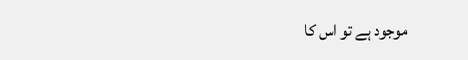موجود ہے تو اس کا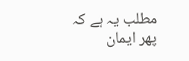مطلب یہ ہے کہ پھر ایمان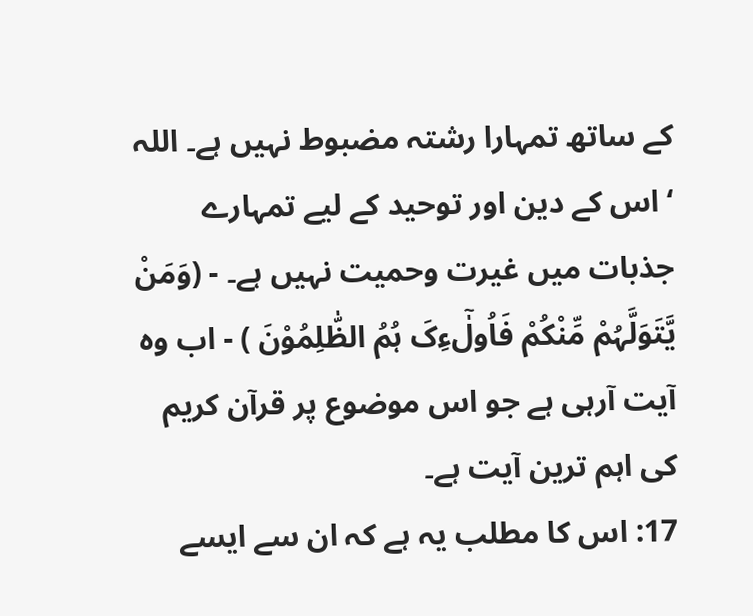کے ساتھ تمہارا رشتہ مضبوط نہیں ہے۔ اللہ ‘ اس کے دین اور توحید کے لیے تمہارے جذبات میں غیرت وحمیت نہیں ہے۔ - (وَمَنْ یَّتَوَلَّہُمْ مِّنْکُمْ فَاُولٰٓءِکَ ہُمُ الظّٰلِمُوْنَ ) - اب وہ آیت آرہی ہے جو اس موضوع پر قرآن کریم کی اہم ترین آیت ہے۔
17: اس کا مطلب یہ ہے کہ ان سے ایسے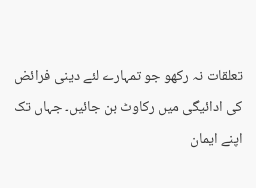تعلقات نہ رکھو جو تمہارے لئے دینی فرائض کی ادائیگی میں رکاوٹ بن جائیں۔ جہاں تک اپنے ایمان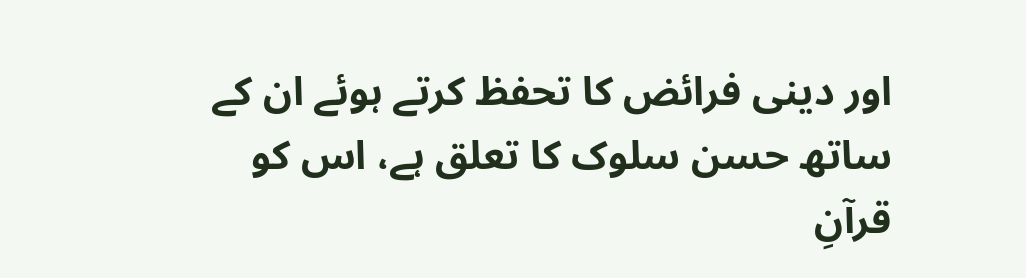اور دینی فرائض کا تحفظ کرتے ہوئے ان کے ساتھ حسن سلوک کا تعلق ہے، اس کو قرآنِ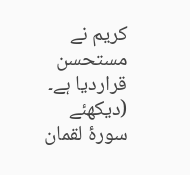کریم نے مستحسن قراردیا ہے۔ (دیکھئے سورۂ لقمان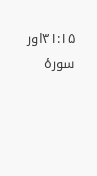۳۱:۱۵اور سورۂ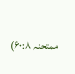ممتحنہ ۶۰:۸)